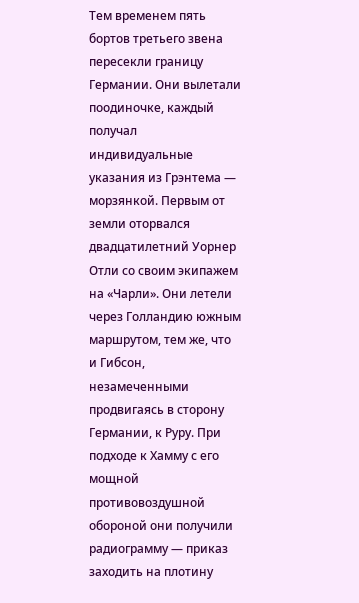Тем временем пять бортов третьего звена пересекли границу Германии. Они вылетали поодиночке, каждый получал индивидуальные указания из Грэнтема — морзянкой. Первым от земли оторвался двадцатилетний Уорнер Отли со своим экипажем на «Чарли». Они летели через Голландию южным маршрутом, тем же, что и Гибсон, незамеченными продвигаясь в сторону Германии, к Руру. При подходе к Хамму с его мощной противовоздушной обороной они получили радиограмму — приказ заходить на плотину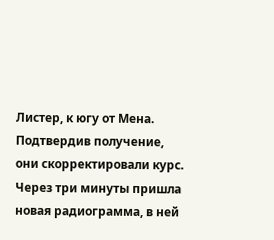Листер, к югу от Мена. Подтвердив получение, они скорректировали курс. Через три минуты пришла новая радиограмма, в ней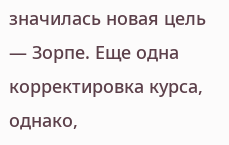значилась новая цель — Зорпе. Еще одна корректировка курса, однако,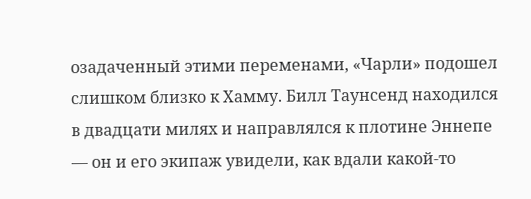озадаченный этими переменами, «Чарли» подошел слишком близко к Хамму. Билл Таунсенд находился в двадцати милях и направлялся к плотине Эннепе — он и его экипаж увидели, как вдали какой-то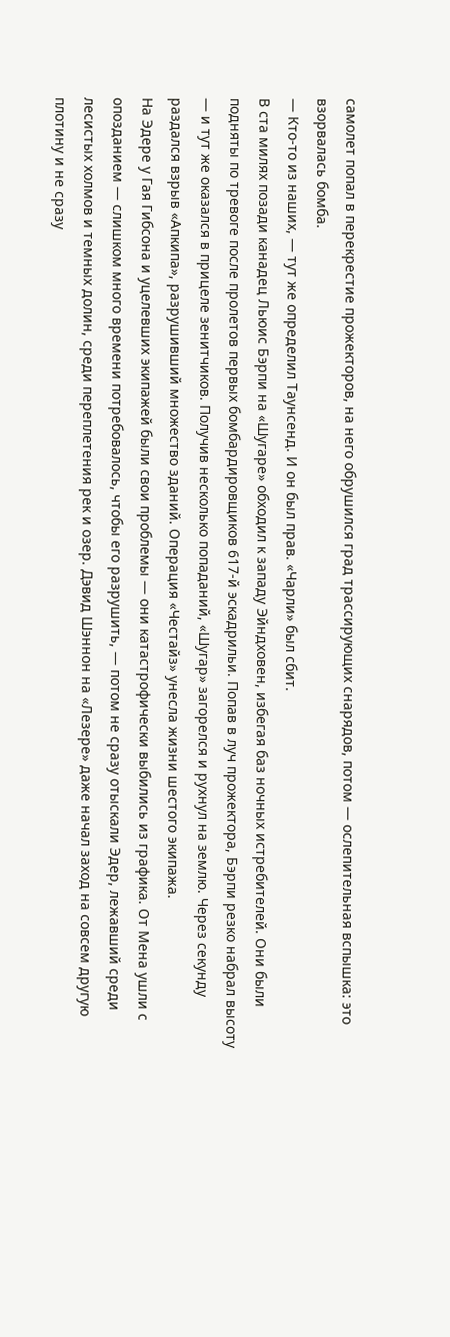самолет попал в перекрестие прожекторов, на него обрушился град трассирующих снарядов, потом — ослепительная вспышка: это взорвалась бомба.
— Кто-то из наших, — тут же определил Таунсенд. И он был прав. «Чарли» был сбит.
В ста милях позади канадец Льюис Бэрпи на «Шугаре» обходил к западу Эйндховен, избегая баз ночных истребителей. Они были подняты по тревоге после пролетов первых бомбардировщиков 617-й эскадрильи. Попав в луч прожектора, Бэрпи резко набрал высоту — и тут же оказался в прицеле зенитчиков. Получив несколько попаданий, «Шугар» загорелся и рухнул на землю. Через секунду раздался взрыв «Апкипа», разрушивший множество зданий. Операция «Честайз» унесла жизни шестого экипажа.
На Эдере у Гая Гибсона и уцелевших экипажей были свои проблемы — они катастрофически выбились из графика. От Мена ушли с опозданием — слишком много времени потребовалось, чтобы его разрушить, — потом не сразу отыскали Эдер, лежавший среди лесистых холмов и темных долин, среди переплетения рек и озер. Дэвид Шэннон на «Лезере» даже начал заход на совсем другую плотину и не сразу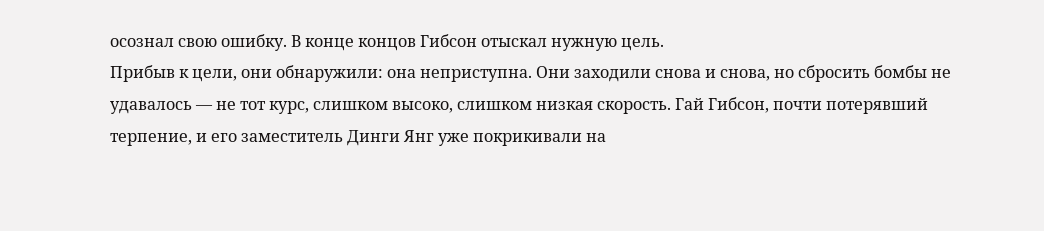осознал свою ошибку. В конце концов Гибсон отыскал нужную цель.
Прибыв к цели, они обнаружили: она неприступна. Они заходили снова и снова, но сбросить бомбы не удавалось — не тот курс, слишком высоко, слишком низкая скорость. Гай Гибсон, почти потерявший терпение, и его заместитель Динги Янг уже покрикивали на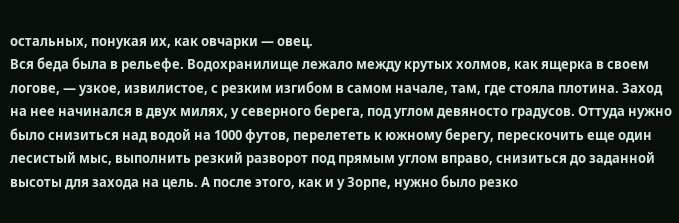остальных, понукая их, как овчарки — овец.
Вся беда была в рельефе. Водохранилище лежало между крутых холмов, как ящерка в своем логове, — узкое, извилистое, с резким изгибом в самом начале, там, где стояла плотина. Заход на нее начинался в двух милях, у северного берега, под углом девяносто градусов. Оттуда нужно было снизиться над водой на 1000 футов, перелететь к южному берегу, перескочить еще один лесистый мыс, выполнить резкий разворот под прямым углом вправо, снизиться до заданной высоты для захода на цель. А после этого, как и у Зорпе, нужно было резко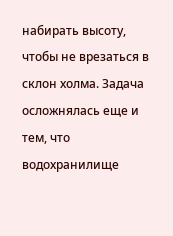набирать высоту, чтобы не врезаться в склон холма. Задача осложнялась еще и тем, что водохранилище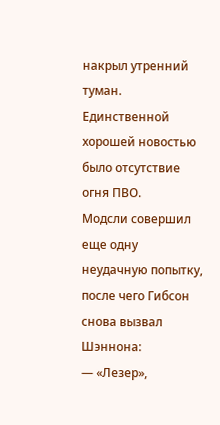накрыл утренний туман. Единственной хорошей новостью было отсутствие огня ПВО.
Модсли совершил еще одну неудачную попытку, после чего Гибсон снова вызвал Шэннона:
— «Лезер»,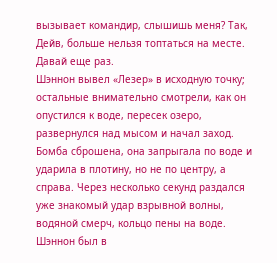вызывает командир, слышишь меня? Так, Дейв, больше нельзя топтаться на месте. Давай еще раз.
Шэннон вывел «Лезер» в исходную точку; остальные внимательно смотрели, как он опустился к воде, пересек озеро, развернулся над мысом и начал заход. Бомба сброшена, она запрыгала по воде и ударила в плотину, но не по центру, а справа. Через несколько секунд раздался уже знакомый удар взрывной волны, водяной смерч, кольцо пены на воде.
Шэннон был в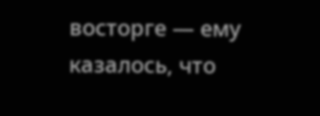восторге — ему казалось, что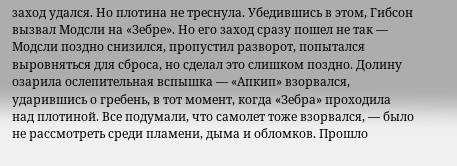заход удался. Но плотина не треснула. Убедившись в этом, Гибсон вызвал Модсли на «Зебре». Но его заход сразу пошел не так — Модсли поздно снизился, пропустил разворот, попытался выровняться для сброса, но сделал это слишком поздно. Долину озарила ослепительная вспышка — «Апкип» взорвался, ударившись о гребень, в тот момент, когда «Зебра» проходила над плотиной. Все подумали, что самолет тоже взорвался, — было не рассмотреть среди пламени, дыма и обломков. Прошло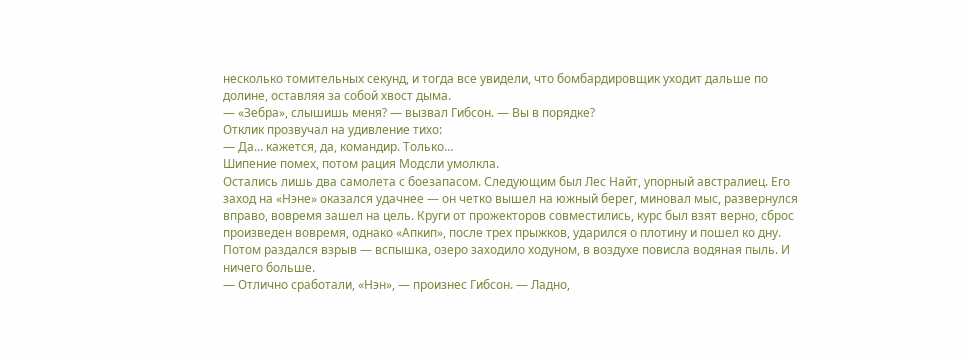несколько томительных секунд, и тогда все увидели, что бомбардировщик уходит дальше по долине, оставляя за собой хвост дыма.
— «Зебра», слышишь меня? — вызвал Гибсон. — Вы в порядке?
Отклик прозвучал на удивление тихо:
— Да… кажется, да, командир. Только…
Шипение помех, потом рация Модсли умолкла.
Остались лишь два самолета с боезапасом. Следующим был Лес Найт, упорный австралиец. Его заход на «Нэне» оказался удачнее — он четко вышел на южный берег, миновал мыс, развернулся вправо, вовремя зашел на цель. Круги от прожекторов совместились, курс был взят верно, сброс произведен вовремя, однако «Апкип», после трех прыжков, ударился о плотину и пошел ко дну.
Потом раздался взрыв — вспышка, озеро заходило ходуном, в воздухе повисла водяная пыль. И ничего больше.
— Отлично сработали, «Нэн», — произнес Гибсон. — Ладно,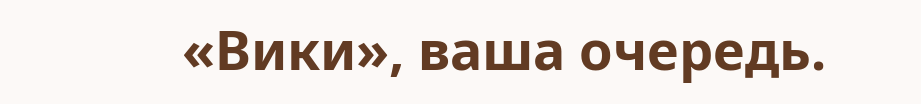«Вики», ваша очередь.